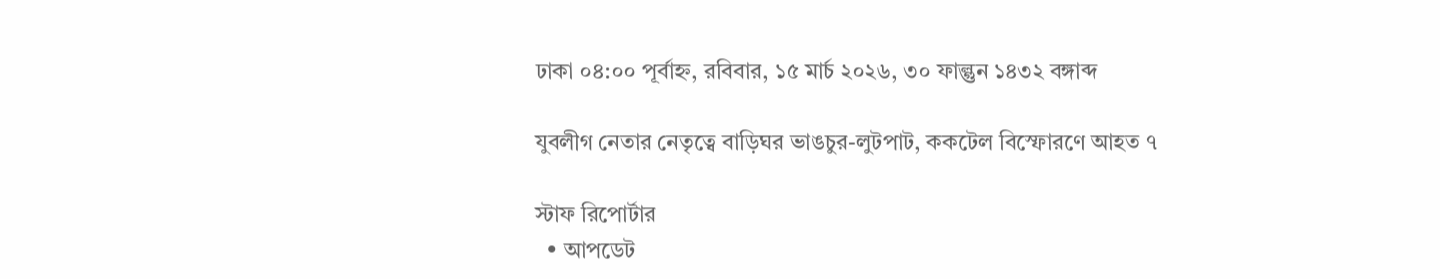ঢাকা ০৪:০০ পূর্বাহ্ন, রবিবার, ১৫ মার্চ ২০২৬, ৩০ ফাল্গুন ১৪৩২ বঙ্গাব্দ

যুবলীগ নেতার নেতৃত্বে বাড়িঘর ভাঙচুর-লুটপাট, ককটেল বিস্ফোরণে আহত ৭

স্টাফ রিপোর্টার
  • আপডেট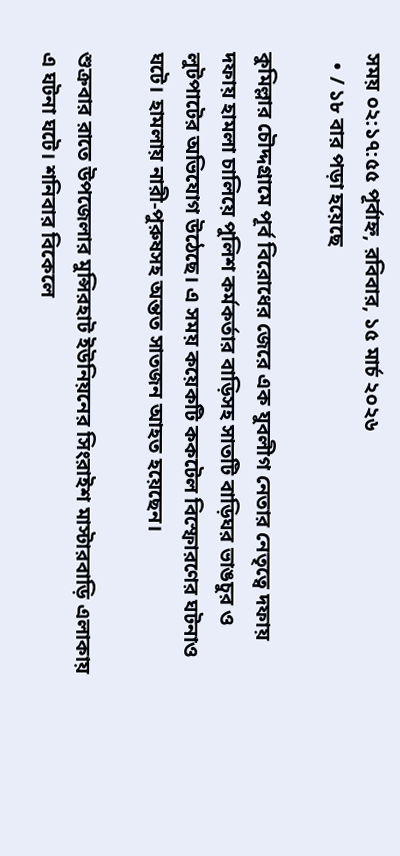সময় ০২:১৭:৫৫ পূর্বাহ্ন, রবিবার, ১৫ মার্চ ২০২৬
  • / ১৮ বার পড়া হয়েছে

কুমিল্লার চৌদ্দগ্রামে পূর্ব বিরোধের জেরে এক যুবলীগ নেতার নেতৃত্বে দফায় দফায় হামলা চালিয়ে পুলিশ কর্মকর্তার বাড়িসহ সাতটি বাড়িঘর ভাঙচুর ও লুটপাটের অভিযোগ উঠেছে। এ সময় কয়েকটি ককটেল বিস্ফোরণের ঘটনাও ঘটে। হামলায় নারী-পুরুষসহ অন্তত সাতজন আহত হয়েছেন।

শুক্রবার রাতে উপজেলার মুন্সিরহাট ইউনিয়নের সিংরাইশ মাস্টারবাড়ি এলাকায় এ ঘটনা ঘটে। শনিবার বিকেলে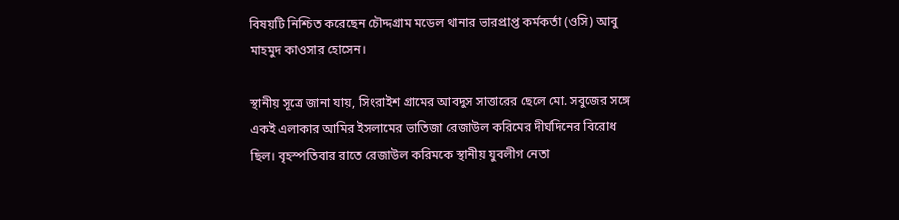বিষয়টি নিশ্চিত করেছেন চৌদ্দগ্রাম মডেল থানার ভারপ্রাপ্ত কর্মকর্তা (ওসি) আবু মাহমুদ কাওসার হোসেন।

স্থানীয় সূত্রে জানা যায়, সিংরাইশ গ্রামের আবদুস সাত্তারের ছেলে মো. সবুজের সঙ্গে একই এলাকার আমির ইসলামের ভাতিজা রেজাউল করিমের দীর্ঘদিনের বিরোধ ছিল। বৃহস্পতিবার রাতে রেজাউল করিমকে স্থানীয় যুবলীগ নেতা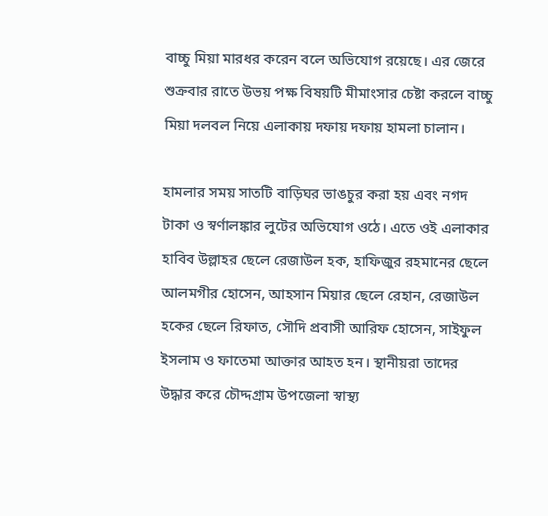বাচ্চু মিয়া মারধর করেন বলে অভিযোগ রয়েছে। এর জেরে শুক্রবার রাতে উভয় পক্ষ বিষয়টি মীমাংসার চেষ্টা করলে বাচ্চু মিয়া দলবল নিয়ে এলাকায় দফায় দফায় হামলা চালান।

হামলার সময় সাতটি বাড়িঘর ভাঙচুর করা হয় এবং নগদ টাকা ও স্বর্ণালঙ্কার লুটের অভিযোগ ওঠে। এতে ওই এলাকার হাবিব উল্লাহর ছেলে রেজাউল হক, হাফিজুর রহমানের ছেলে আলমগীর হোসেন, আহসান মিয়ার ছেলে রেহান, রেজাউল হকের ছেলে রিফাত, সৌদি প্রবাসী আরিফ হোসেন, সাইফুল ইসলাম ও ফাতেমা আক্তার আহত হন। স্থানীয়রা তাদের উদ্ধার করে চৌদ্দগ্রাম উপজেলা স্বাস্থ্য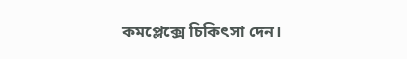কমপ্লেক্সে চিকিৎসা দেন।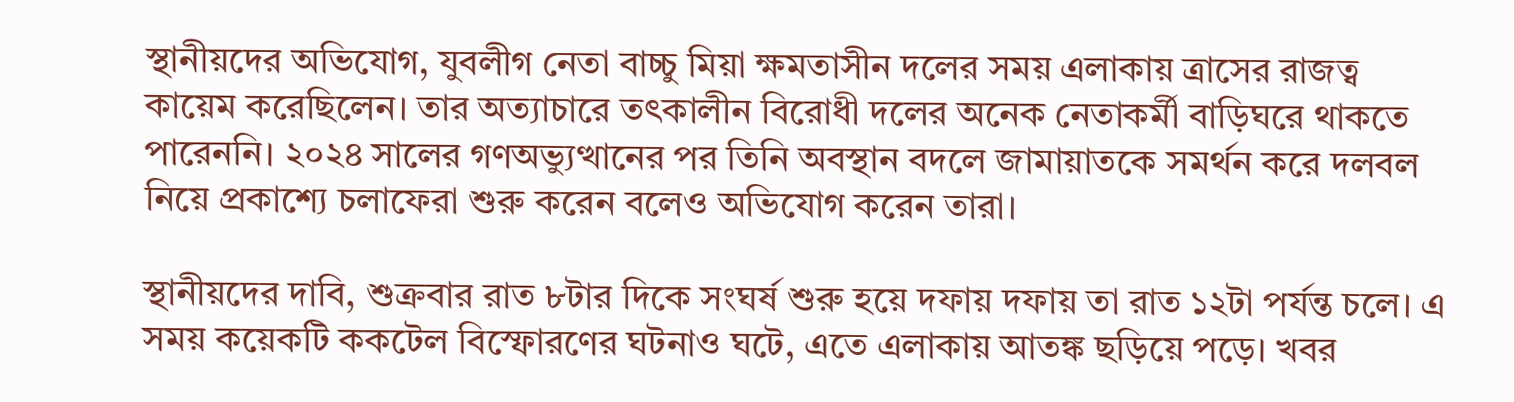স্থানীয়দের অভিযোগ, যুবলীগ নেতা বাচ্চু মিয়া ক্ষমতাসীন দলের সময় এলাকায় ত্রাসের রাজত্ব কায়েম করেছিলেন। তার অত্যাচারে তৎকালীন বিরোধী দলের অনেক নেতাকর্মী বাড়িঘরে থাকতে পারেননি। ২০২৪ সালের গণঅভ্যুত্থানের পর তিনি অবস্থান বদলে জামায়াতকে সমর্থন করে দলবল নিয়ে প্রকাশ্যে চলাফেরা শুরু করেন বলেও অভিযোগ করেন তারা।

স্থানীয়দের দাবি, শুক্রবার রাত ৮টার দিকে সংঘর্ষ শুরু হয়ে দফায় দফায় তা রাত ১২টা পর্যন্ত চলে। এ সময় কয়েকটি ককটেল বিস্ফোরণের ঘটনাও ঘটে, এতে এলাকায় আতঙ্ক ছড়িয়ে পড়ে। খবর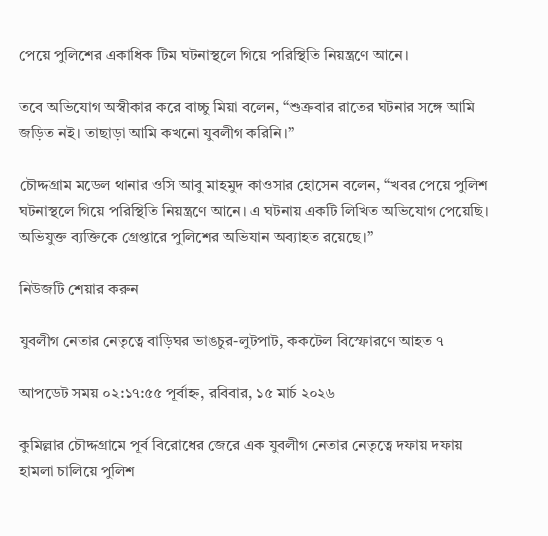পেয়ে পুলিশের একাধিক টিম ঘটনাস্থলে গিয়ে পরিস্থিতি নিয়ন্ত্রণে আনে।

তবে অভিযোগ অস্বীকার করে বাচ্চু মিয়া বলেন, “শুক্রবার রাতের ঘটনার সঙ্গে আমি জড়িত নই। তাছাড়া আমি কখনো যুবলীগ করিনি।”

চৌদ্দগ্রাম মডেল থানার ওসি আবু মাহমুদ কাওসার হোসেন বলেন, “খবর পেয়ে পুলিশ ঘটনাস্থলে গিয়ে পরিস্থিতি নিয়ন্ত্রণে আনে। এ ঘটনায় একটি লিখিত অভিযোগ পেয়েছি। অভিযুক্ত ব্যক্তিকে গ্রেপ্তারে পুলিশের অভিযান অব্যাহত রয়েছে।”

নিউজটি শেয়ার করুন

যুবলীগ নেতার নেতৃত্বে বাড়িঘর ভাঙচুর-লুটপাট, ককটেল বিস্ফোরণে আহত ৭

আপডেট সময় ০২:১৭:৫৫ পূর্বাহ্ন, রবিবার, ১৫ মার্চ ২০২৬

কুমিল্লার চৌদ্দগ্রামে পূর্ব বিরোধের জেরে এক যুবলীগ নেতার নেতৃত্বে দফায় দফায় হামলা চালিয়ে পুলিশ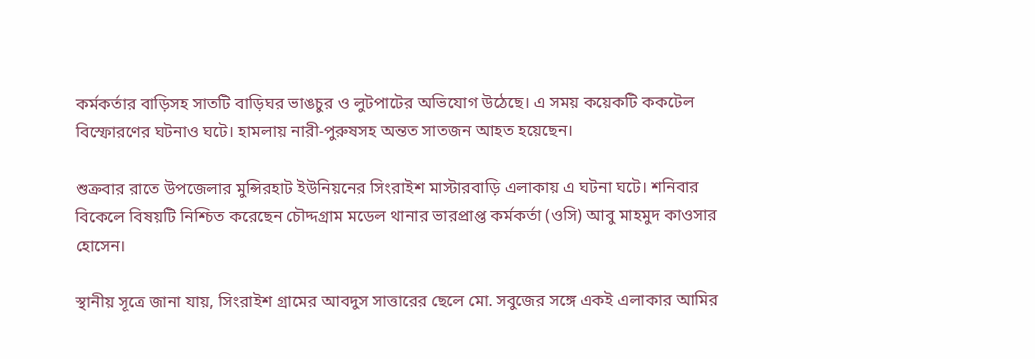কর্মকর্তার বাড়িসহ সাতটি বাড়িঘর ভাঙচুর ও লুটপাটের অভিযোগ উঠেছে। এ সময় কয়েকটি ককটেল বিস্ফোরণের ঘটনাও ঘটে। হামলায় নারী-পুরুষসহ অন্তত সাতজন আহত হয়েছেন।

শুক্রবার রাতে উপজেলার মুন্সিরহাট ইউনিয়নের সিংরাইশ মাস্টারবাড়ি এলাকায় এ ঘটনা ঘটে। শনিবার বিকেলে বিষয়টি নিশ্চিত করেছেন চৌদ্দগ্রাম মডেল থানার ভারপ্রাপ্ত কর্মকর্তা (ওসি) আবু মাহমুদ কাওসার হোসেন।

স্থানীয় সূত্রে জানা যায়, সিংরাইশ গ্রামের আবদুস সাত্তারের ছেলে মো. সবুজের সঙ্গে একই এলাকার আমির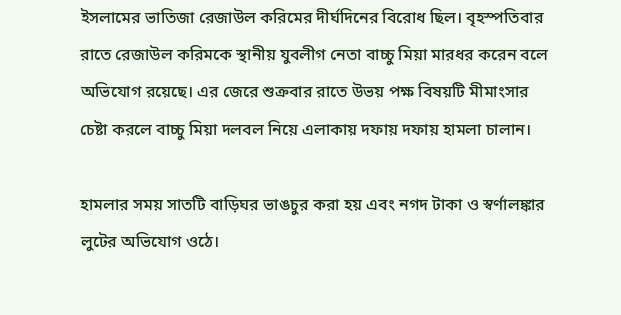ইসলামের ভাতিজা রেজাউল করিমের দীর্ঘদিনের বিরোধ ছিল। বৃহস্পতিবার রাতে রেজাউল করিমকে স্থানীয় যুবলীগ নেতা বাচ্চু মিয়া মারধর করেন বলে অভিযোগ রয়েছে। এর জেরে শুক্রবার রাতে উভয় পক্ষ বিষয়টি মীমাংসার চেষ্টা করলে বাচ্চু মিয়া দলবল নিয়ে এলাকায় দফায় দফায় হামলা চালান।

হামলার সময় সাতটি বাড়িঘর ভাঙচুর করা হয় এবং নগদ টাকা ও স্বর্ণালঙ্কার লুটের অভিযোগ ওঠে।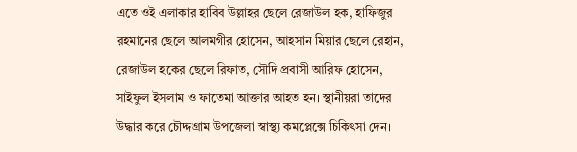এতে ওই এলাকার হাবিব উল্লাহর ছেলে রেজাউল হক, হাফিজুর রহমানের ছেলে আলমগীর হোসেন, আহসান মিয়ার ছেলে রেহান, রেজাউল হকের ছেলে রিফাত, সৌদি প্রবাসী আরিফ হোসেন, সাইফুল ইসলাম ও ফাতেমা আক্তার আহত হন। স্থানীয়রা তাদের উদ্ধার করে চৌদ্দগ্রাম উপজেলা স্বাস্থ্য কমপ্লেক্সে চিকিৎসা দেন।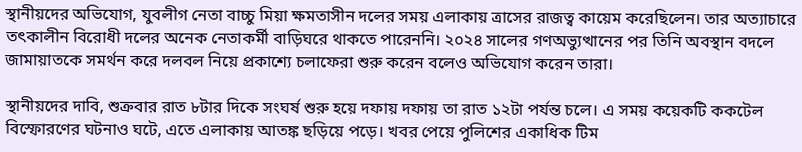স্থানীয়দের অভিযোগ, যুবলীগ নেতা বাচ্চু মিয়া ক্ষমতাসীন দলের সময় এলাকায় ত্রাসের রাজত্ব কায়েম করেছিলেন। তার অত্যাচারে তৎকালীন বিরোধী দলের অনেক নেতাকর্মী বাড়িঘরে থাকতে পারেননি। ২০২৪ সালের গণঅভ্যুত্থানের পর তিনি অবস্থান বদলে জামায়াতকে সমর্থন করে দলবল নিয়ে প্রকাশ্যে চলাফেরা শুরু করেন বলেও অভিযোগ করেন তারা।

স্থানীয়দের দাবি, শুক্রবার রাত ৮টার দিকে সংঘর্ষ শুরু হয়ে দফায় দফায় তা রাত ১২টা পর্যন্ত চলে। এ সময় কয়েকটি ককটেল বিস্ফোরণের ঘটনাও ঘটে, এতে এলাকায় আতঙ্ক ছড়িয়ে পড়ে। খবর পেয়ে পুলিশের একাধিক টিম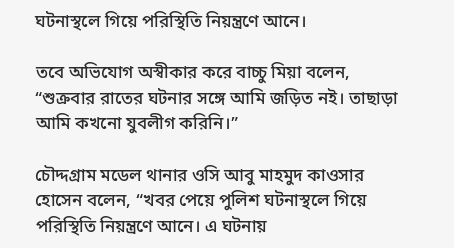ঘটনাস্থলে গিয়ে পরিস্থিতি নিয়ন্ত্রণে আনে।

তবে অভিযোগ অস্বীকার করে বাচ্চু মিয়া বলেন, “শুক্রবার রাতের ঘটনার সঙ্গে আমি জড়িত নই। তাছাড়া আমি কখনো যুবলীগ করিনি।”

চৌদ্দগ্রাম মডেল থানার ওসি আবু মাহমুদ কাওসার হোসেন বলেন, “খবর পেয়ে পুলিশ ঘটনাস্থলে গিয়ে পরিস্থিতি নিয়ন্ত্রণে আনে। এ ঘটনায়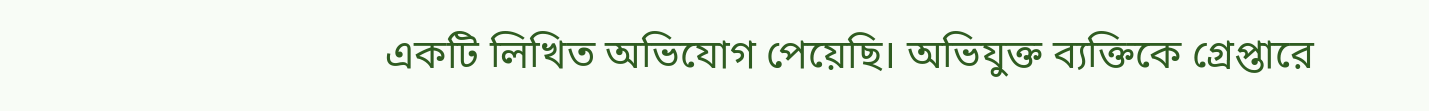একটি লিখিত অভিযোগ পেয়েছি। অভিযুক্ত ব্যক্তিকে গ্রেপ্তারে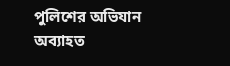পুলিশের অভিযান অব্যাহত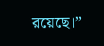রয়েছে।”